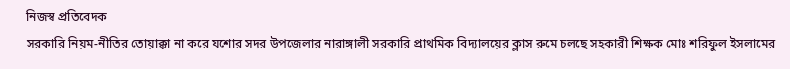নিজস্ব প্রতিবেদক
সরকারি নিয়ম-নীতির তোয়াক্কা না করে যশোর সদর উপজেলার নারাঙ্গালী সরকারি প্রাথমিক বিদ্যালয়ের ক্লাস রুমে চলছে সহকারী শিক্ষক মোঃ শরিফুল ইসলামের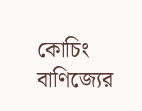কোচিং বাণিজ্যের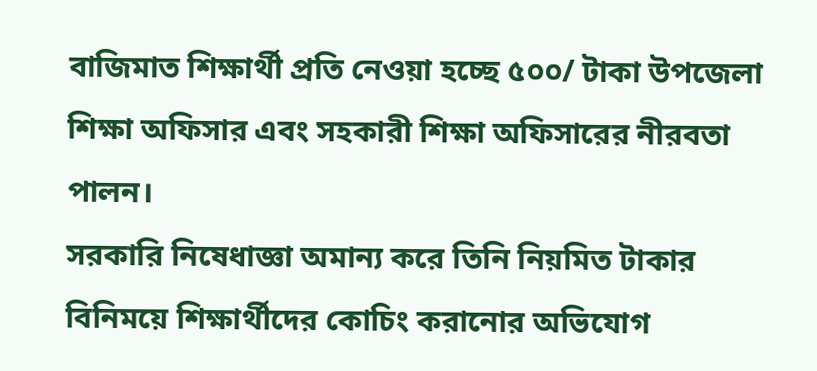বাজিমাত শিক্ষার্থী প্রতি নেওয়া হচ্ছে ৫০০/ টাকা উপজেলা শিক্ষা অফিসার এবং সহকারী শিক্ষা অফিসারের নীরবতা পালন।
সরকারি নিষেধাজ্ঞা অমান্য করে তিনি নিয়মিত টাকার বিনিময়ে শিক্ষার্থীদের কোচিং করানোর অভিযোগ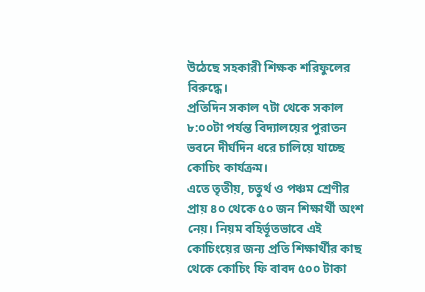উঠেছে সহকারী শিক্ষক শরিফুলের বিরুদ্ধে।
প্রতিদিন সকাল ৭টা থেকে সকাল ৮:০০টা পর্যন্ত বিদ্যালয়ের পুরাতন ভবনে দীর্ঘদিন ধরে চালিয়ে যাচ্ছে কোচিং কার্যক্রম।
এতে তৃতীয়, চতুর্থ ও পঞ্চম শ্রেণীর প্রায় ৪০ থেকে ৫০ জন শিক্ষার্থী অংশ নেয়। নিয়ম বহির্ভূতভাবে এই কোচিংয়ের জন্য প্রতি শিক্ষার্থীর কাছ থেকে কোচিং ফি বাবদ ৫০০ টাকা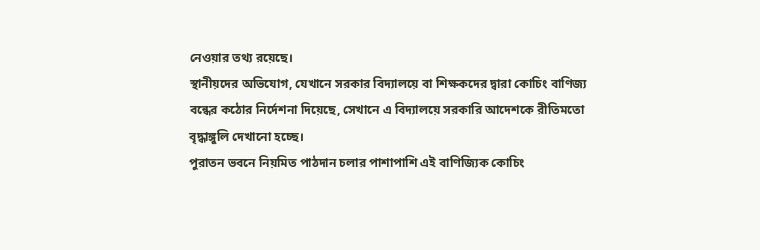নেওয়ার তথ্য রয়েছে।
স্থানীয়দের অভিযোগ, যেখানে সরকার বিদ্যালয়ে বা শিক্ষকদের দ্বারা কোচিং বাণিজ্য বন্ধের কঠোর নির্দেশনা দিয়েছে, সেখানে এ বিদ্যালয়ে সরকারি আদেশকে রীতিমতো বৃদ্ধাঙ্গুলি দেখানো হচ্ছে।
পুরাতন ভবনে নিয়মিত পাঠদান চলার পাশাপাশি এই বাণিজ্যিক কোচিং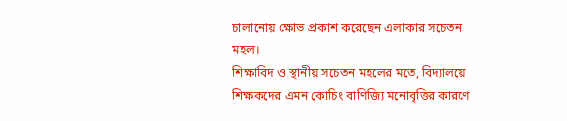চালানোয় ক্ষোভ প্রকাশ করেছেন এলাকার সচেতন মহল।
শিক্ষাবিদ ও স্থানীয় সচেতন মহলের মতে, বিদ্যালয়ে শিক্ষকদের এমন কোচিং বাণিজ্যি মনোবৃত্তির কারণে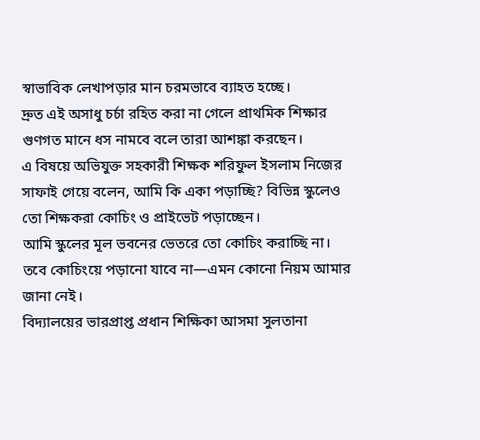স্বাভাবিক লেখাপড়ার মান চরমভাবে ব্যাহত হচ্ছে।
দ্রুত এই অসাধু চর্চা রহিত করা না গেলে প্রাথমিক শিক্ষার গুণগত মানে ধস নামবে বলে তারা আশঙ্কা করছেন।
এ বিষয়ে অভিযুক্ত সহকারী শিক্ষক শরিফুল ইসলাম নিজের সাফাই গেয়ে বলেন, আমি কি একা পড়াচ্ছি? বিভিন্ন স্কুলেও তো শিক্ষকরা কোচিং ও প্রাইভেট পড়াচ্ছেন।
আমি স্কুলের মূল ভবনের ভেতরে তো কোচিং করাচ্ছি না।
তবে কোচিংয়ে পড়ানো যাবে না—এমন কোনো নিয়ম আমার জানা নেই।
বিদ্যালয়ের ভারপ্রাপ্ত প্রধান শিক্ষিকা আসমা সুলতানা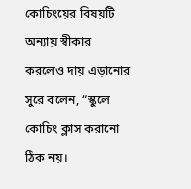কোচিংয়ের বিষয়টি অন্যায় স্বীকার করলেও দায় এড়ানোর সুরে বলেন, “স্কুলে কোচিং ক্লাস করানো ঠিক নয়।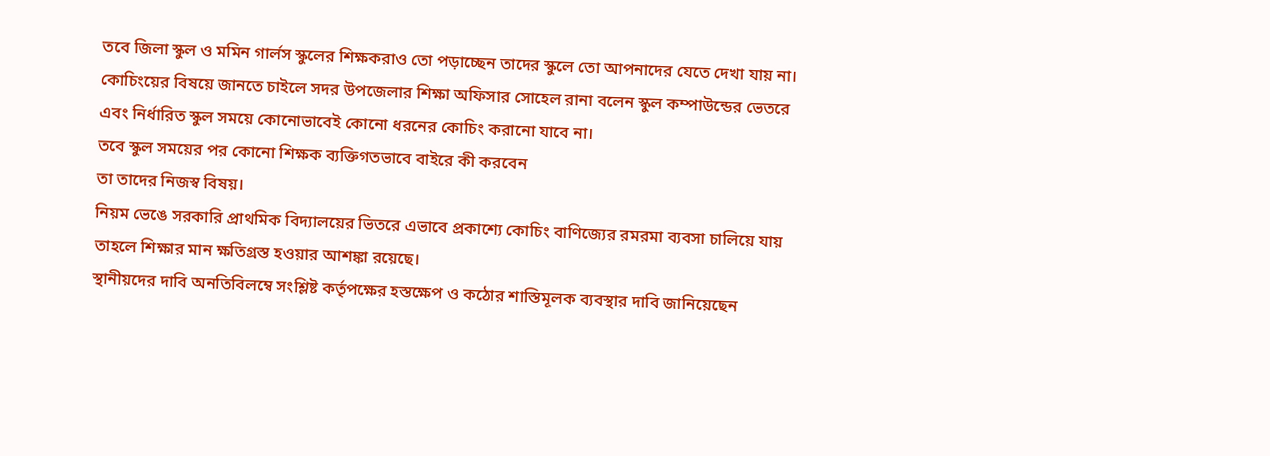তবে জিলা স্কুল ও মমিন গার্লস স্কুলের শিক্ষকরাও তো পড়াচ্ছেন তাদের স্কুলে তো আপনাদের যেতে দেখা যায় না।
কোচিংয়ের বিষয়ে জানতে চাইলে সদর উপজেলার শিক্ষা অফিসার সোহেল রানা বলেন স্কুল কম্পাউন্ডের ভেতরে এবং নির্ধারিত স্কুল সময়ে কোনোভাবেই কোনো ধরনের কোচিং করানো যাবে না।
তবে স্কুল সময়ের পর কোনো শিক্ষক ব্যক্তিগতভাবে বাইরে কী করবেন
তা তাদের নিজস্ব বিষয়।
নিয়ম ভেঙে সরকারি প্রাথমিক বিদ্যালয়ের ভিতরে এভাবে প্রকাশ্যে কোচিং বাণিজ্যের রমরমা ব্যবসা চালিয়ে যায় তাহলে শিক্ষার মান ক্ষতিগ্রস্ত হওয়ার আশঙ্কা রয়েছে।
স্থানীয়দের দাবি অনতিবিলম্বে সংশ্লিষ্ট কর্তৃপক্ষের হস্তক্ষেপ ও কঠোর শাস্তিমূলক ব্যবস্থার দাবি জানিয়েছেন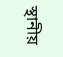স্থানীয়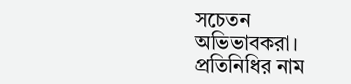সচেতন অভিভাবকরা।
প্রতিনিধির নাম